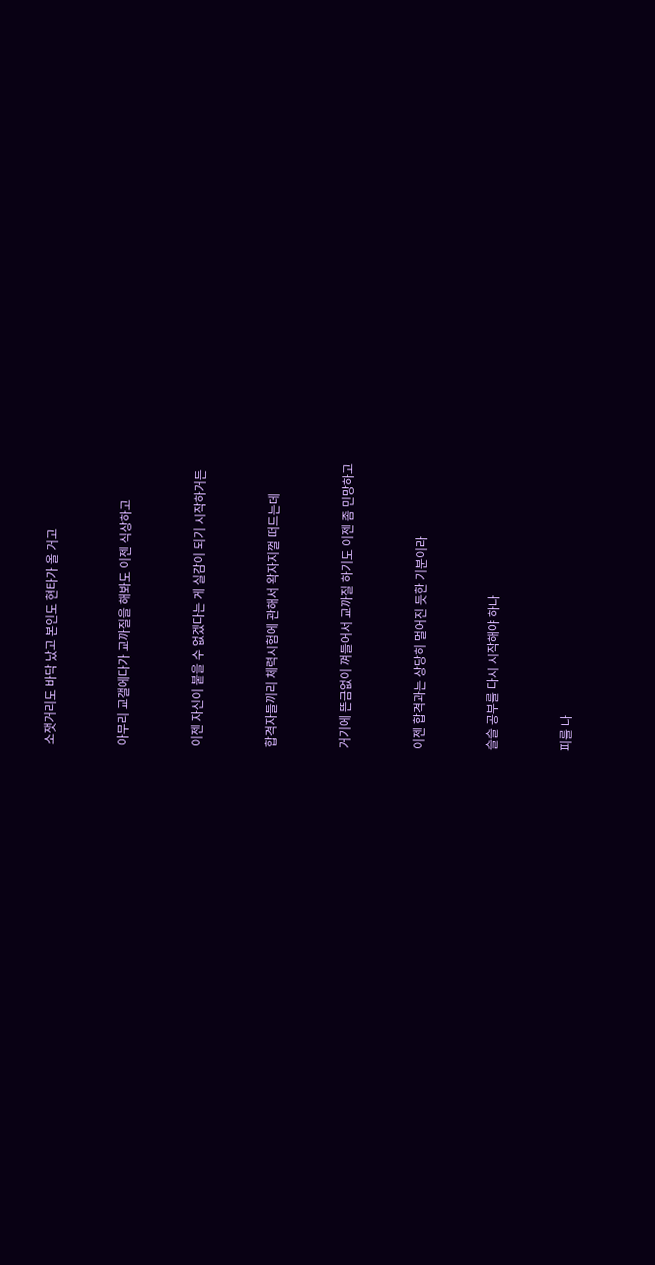소잿거리도 바닥 났고 본인도 현타가 올 거고


아무리 교갤에다가 교까질을 해봐도 이젠 식상하고


이젠 자신이 붙을 수 없겠다는 게 실감이 되기 시작하거든


합격자들끼리 체력시험에 관해서 왁자지껄 떠드는데


거기에 뜬금없이 껴들어서 교까질 하기도 이젠 좀 민망하고


이젠 합격과는 상당히 멀어진 듯한 기분이라


슬슬 공부를 다시 시작해야 하나


피를 나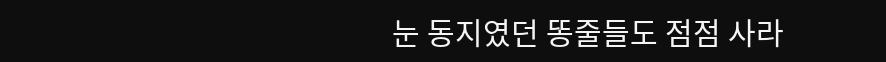눈 동지였던 똥줄들도 점점 사라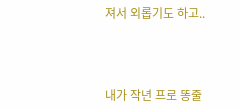져서 외롭기도 하고..




내가 작년 프로 똥줄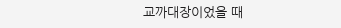교까대장이었을 때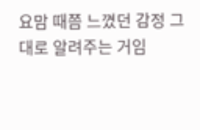요맘 때쯤 느꼈던 감정 그대로 알려주는 거임